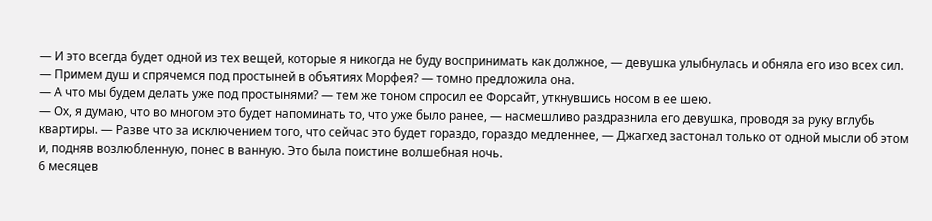— И это всегда будет одной из тех вещей, которые я никогда не буду воспринимать как должное, — девушка улыбнулась и обняла его изо всех сил.
— Примем душ и спрячемся под простыней в объятиях Морфея? — томно предложила она.
— А что мы будем делать уже под простынями? — тем же тоном спросил ее Форсайт, уткнувшись носом в ее шею.
— Ох, я думаю, что во многом это будет напоминать то, что уже было ранее, — насмешливо раздразнила его девушка, проводя за руку вглубь квартиры. — Разве что за исключением того, что сейчас это будет гораздо, гораздо медленнее, — Джагхед застонал только от одной мысли об этом и, подняв возлюбленную, понес в ванную. Это была поистине волшебная ночь.
6 месяцев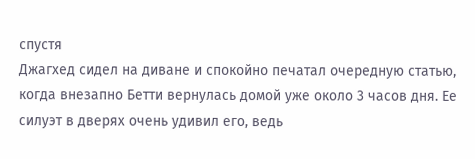спустя
Джагхед сидел на диване и спокойно печатал очередную статью, когда внезапно Бетти вернулась домой уже около 3 часов дня. Ее силуэт в дверях очень удивил его, ведь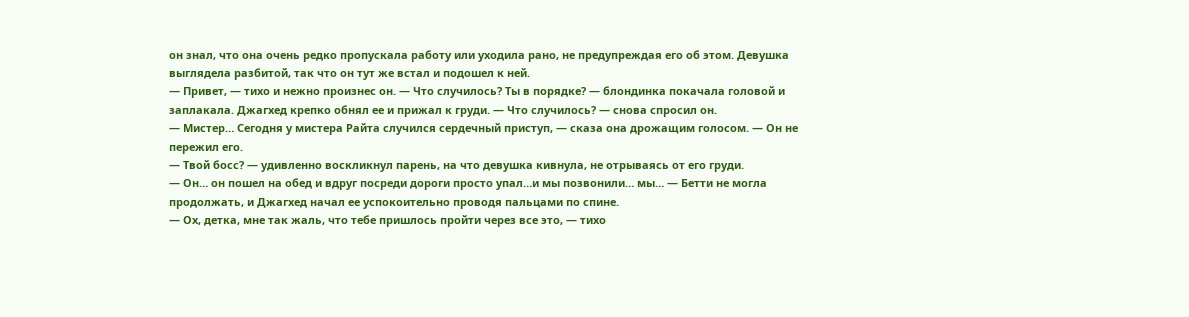он знал, что она очень редко пропускала работу или уходила рано, не предупреждая его об этом. Девушка выглядела разбитой, так что он тут же встал и подошел к ней.
— Привет, — тихо и нежно произнес он. — Что случилось? Ты в порядке? — блондинка покачала головой и заплакала. Джагхед крепко обнял ее и прижал к груди. — Что случилось? — снова спросил он.
— Мистер… Сегодня у мистера Райта случился сердечный приступ, — сказа она дрожащим голосом. — Он не пережил его.
— Твой босс? — удивленно воскликнул парень, на что девушка кивнула, не отрываясь от его груди.
— Он… он пошел на обед и вдруг посреди дороги просто упал…и мы позвонили… мы… — Бетти не могла продолжать, и Джагхед начал ее успокоительно проводя пальцами по спине.
— Ох, детка, мне так жаль, что тебе пришлось пройти через все это, — тихо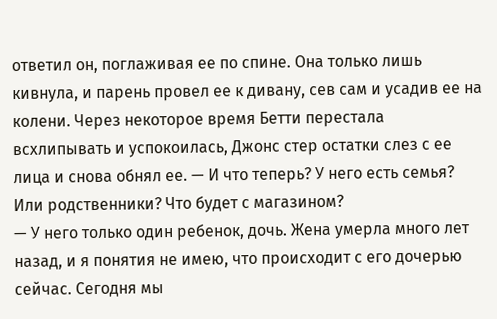ответил он, поглаживая ее по спине. Она только лишь кивнула, и парень провел ее к дивану, сев сам и усадив ее на колени. Через некоторое время Бетти перестала всхлипывать и успокоилась, Джонс стер остатки слез с ее лица и снова обнял ее. — И что теперь? У него есть семья? Или родственники? Что будет с магазином?
— У него только один ребенок, дочь. Жена умерла много лет назад, и я понятия не имею, что происходит с его дочерью сейчас. Сегодня мы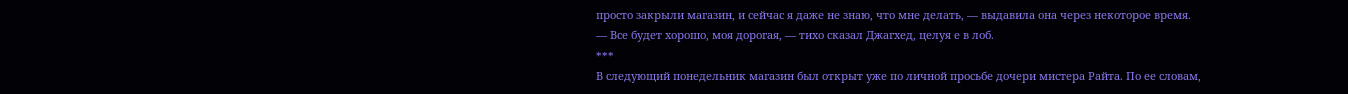просто закрыли магазин, и сейчас я даже не знаю, что мне делать, — выдавила она через некоторое время.
— Все будет хорошо, моя дорогая, — тихо сказал Джагхед, целуя е в лоб.
***
В следующий понедельник магазин был открыт уже по личной просьбе дочери мистера Райта. По ее словам,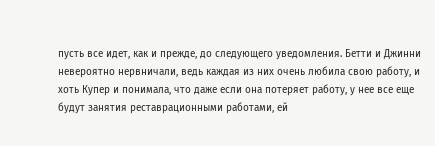пусть все идет, как и прежде, до следующего уведомления. Бетти и Джинни невероятно нервничали, ведь каждая из них очень любила свою работу, и хоть Купер и понимала, что даже если она потеряет работу, у нее все еще будут занятия реставрационными работами, ей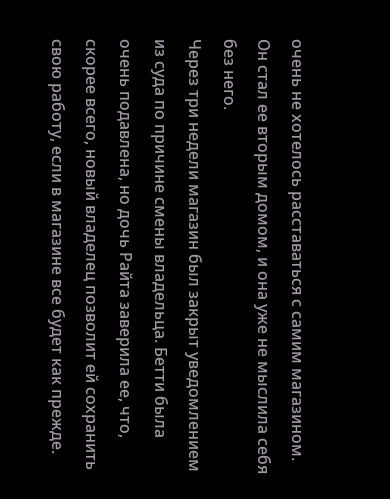очень не хотелось расставаться с самим магазином. Он стал ее вторым домом, и она уже не мыслила себя без него.
Через три недели магазин был закрыт уведомлением из суда по причине смены владельца. Бетти была очень подавлена, но дочь Райта заверила ее, что, скорее всего, новый владелец позволит ей сохранить свою работу, если в магазине все будет как прежде.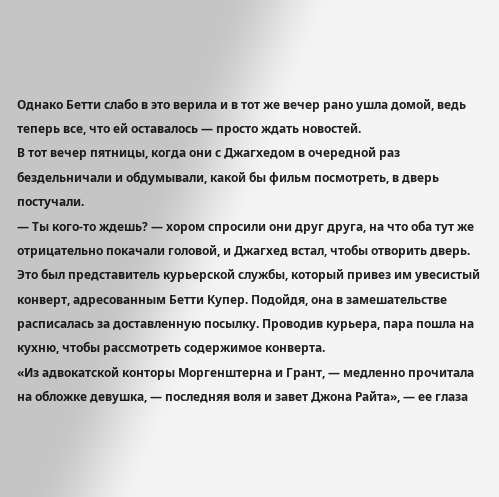Однако Бетти слабо в это верила и в тот же вечер рано ушла домой, ведь теперь все, что ей оставалось — просто ждать новостей.
В тот вечер пятницы, когда они с Джагхедом в очередной раз бездельничали и обдумывали, какой бы фильм посмотреть, в дверь постучали.
— Ты кого-то ждешь? — хором спросили они друг друга, на что оба тут же отрицательно покачали головой, и Джагхед встал, чтобы отворить дверь. Это был представитель курьерской службы, который привез им увесистый конверт, адресованным Бетти Купер. Подойдя, она в замешательстве расписалась за доставленную посылку. Проводив курьера, пара пошла на кухню, чтобы рассмотреть содержимое конверта.
«Из адвокатской конторы Моргенштерна и Грант, — медленно прочитала на обложке девушка, — последняя воля и завет Джона Райта», — ее глаза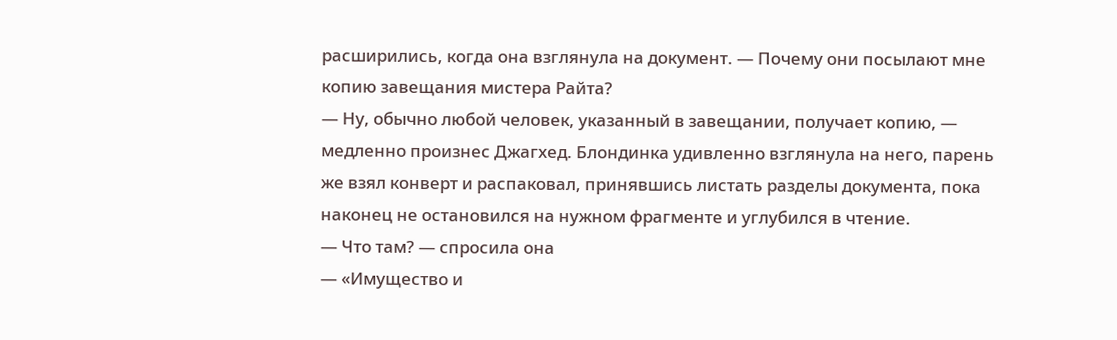расширились, когда она взглянула на документ. — Почему они посылают мне копию завещания мистера Райта?
— Ну, обычно любой человек, указанный в завещании, получает копию, — медленно произнес Джагхед. Блондинка удивленно взглянула на него, парень же взял конверт и распаковал, принявшись листать разделы документа, пока наконец не остановился на нужном фрагменте и углубился в чтение.
— Что там? — спросила она
— «Имущество и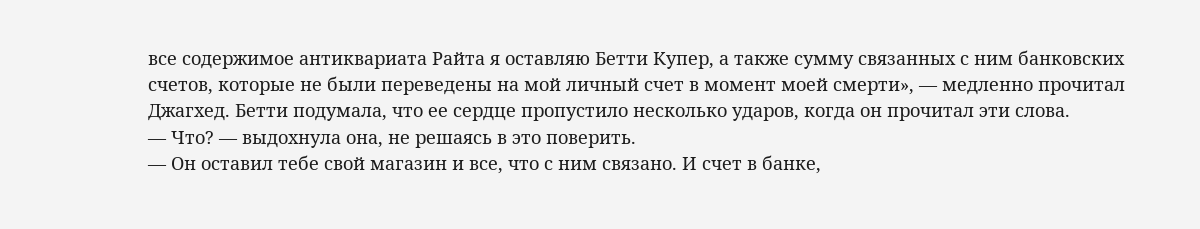все содержимое антиквариата Райта я оставляю Бетти Купер, а также сумму связанных с ним банковских счетов, которые не были переведены на мой личный счет в момент моей смерти», — медленно прочитал Джагхед. Бетти подумала, что ее сердце пропустило несколько ударов, когда он прочитал эти слова.
— Что? — выдохнула она, не решаясь в это поверить.
— Он оставил тебе свой магазин и все, что с ним связано. И счет в банке,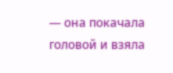— она покачала головой и взяла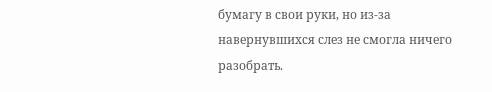бумагу в свои руки, но из-за навернувшихся слез не смогла ничего разобрать.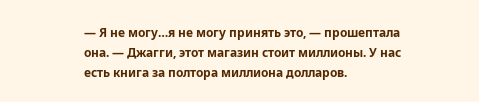— Я не могу…я не могу принять это, — прошептала она. — Джагги, этот магазин стоит миллионы. У нас есть книга за полтора миллиона долларов.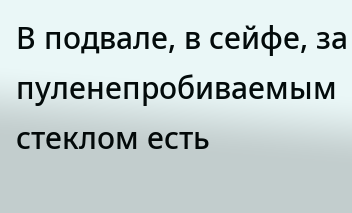В подвале, в сейфе, за пуленепробиваемым стеклом есть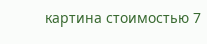картина стоимостью 7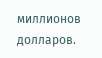миллионов долларов.